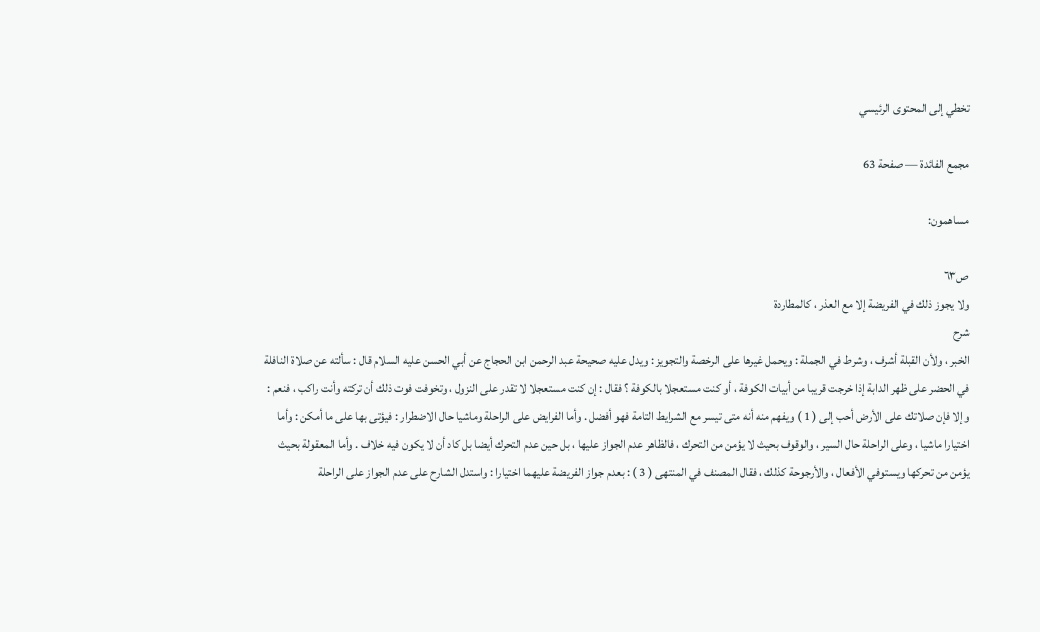تخطي إلى المحتوى الرئيسي

مجمع الفائدة — صفحة 63

مساهمون:

ص٦٣
ولا يجوز ذلك في الفريضة إلا مع العذر ، كالمطاردة
شرح
الخبر ، ولأن القبلة أشرف ، وشرط في الجملة : ويحمل غيرها على الرخصة والتجويز : ويدل عليه صحيحة عبد الرحمن ابن الحجاج عن أبي الحسن عليه السلام قال : سألته عن صلاة النافلة في الحضر على ظهر الدابة إذا خرجت قريبا من أبيات الكوفة ، أو كنت مستعجلا بالكوفة ؟ فقال : إن كنت مستعجلا لا تقدر على النزول ، وتخوفت فوت ذلك أن تركته وأنت راكب ، فنعم : وإلا فإن صلاتك على الأرض أحب إلى ( 1 ) ويفهم منه أنه متى تيسر مع الشرايط التامة فهو أفضل . وأما الفرايض على الراحلة وماشيا حال الاضطرار : فيؤتى بها على ما أمكن : وأما اختيارا ماشيا ، وعلى الراحلة حال السير ، والوقوف بحيث لا يؤمن من التحرك ، فالظاهر عدم الجواز عليها ، بل حين عدم التحرك أيضا بل كاد أن لا يكون فيه خلاف . وأما المعقولة بحيث يؤمن من تحركها ويستوفي الأفعال ، والأرجوحة كذلك ، فقال المصنف في المنتهى ( 3 ) : بعدم جواز الفريضة عليهما اختيارا : واستدل الشارح على عدم الجواز على الراحلة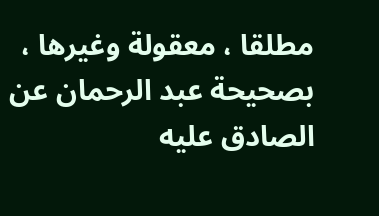مطلقا ، معقولة وغيرها ، بصحيحة عبد الرحمان عن الصادق عليه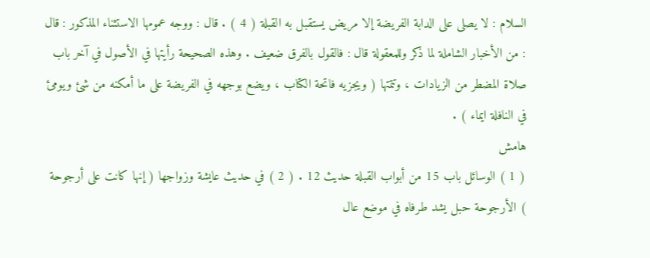السلام : لا يصلى على الدابة الفريضة إلا مريض يستقبل به القبلة ( 4 ) . قال : ووجه عمومها الاستثناء المذكور : قال : من الأخبار الشاملة لما ذكر وللمعقولة قال : فالقول بالفرق ضعيف . وهذه الصحيحة رأيتها في الأصول في آخر باب صلاة المضطر من الزيادات ، وتتمتها ( ويجزيه فاتحة الكتاب ، ويضع بوجهه في الفريضة على ما أمكنه من شئ ويومئ في النافلة ايماء ) .
هامش
( 1 ) الوسائل باب 15 من أبواب القبلة حديث 12 . ( 2 ) في حديث عايشة وزواجها ( إنها كانت على أرجوحة ) الأرجوحة حبل يشد طرفاه في موضع عال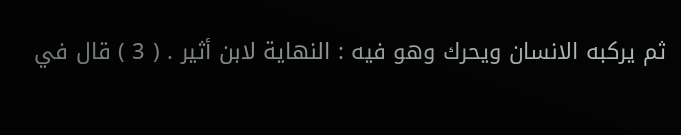ثم يركبه الانسان ويحرك وهو فيه : النهاية لابن أثير . ( 3 ) قال في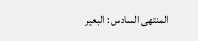المنتهى السادس : البعير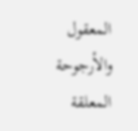المعقول والأرجوحة المعلقة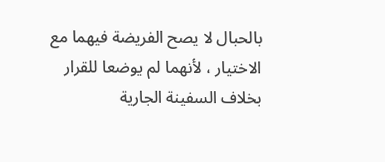بالحبال لا يصح الفريضة فيهما مع الاختيار ، لأنهما لم يوضعا للقرار بخلاف السفينة الجارية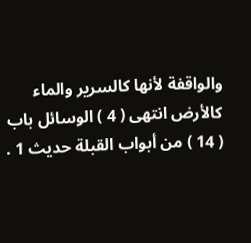والواقفة لأنها كالسرير والماء كالأرض انتهى ( 4 ) الوسائل باب ( 14 ) من أبواب القبلة حديث 1 .